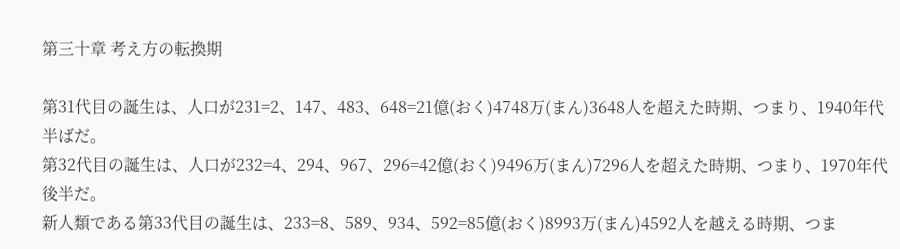第三十章 考え方の転換期

第31代目の誕生は、人口が231=2、147、483、648=21億(おく)4748万(まん)3648人を超えた時期、つまり、1940年代半ばだ。
第32代目の誕生は、人口が232=4、294、967、296=42億(おく)9496万(まん)7296人を超えた時期、つまり、1970年代後半だ。
新人類である第33代目の誕生は、233=8、589、934、592=85億(おく)8993万(まん)4592人を越える時期、つま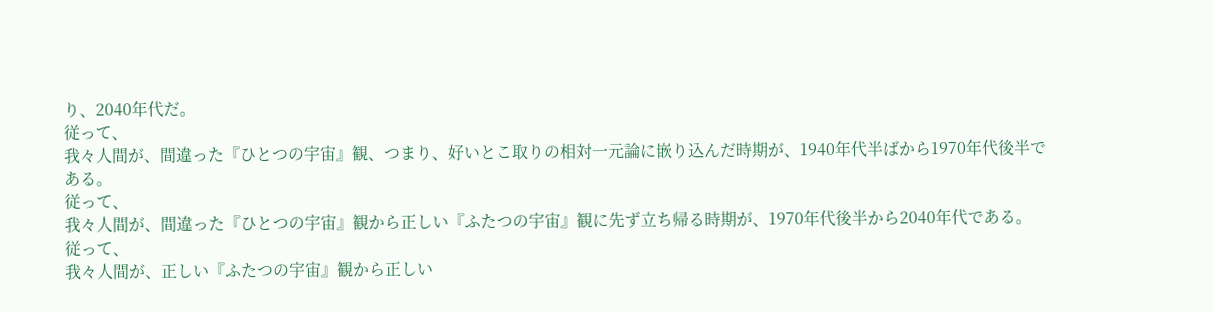り、2040年代だ。
従って、
我々人間が、間違った『ひとつの宇宙』観、つまり、好いとこ取りの相対一元論に嵌り込んだ時期が、1940年代半ばから1970年代後半である。
従って、
我々人間が、間違った『ひとつの宇宙』観から正しい『ふたつの宇宙』観に先ず立ち帰る時期が、1970年代後半から2040年代である。
従って、
我々人間が、正しい『ふたつの宇宙』観から正しい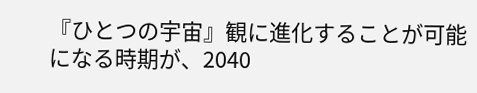『ひとつの宇宙』観に進化することが可能になる時期が、2040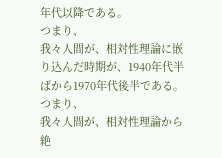年代以降である。
つまり、
我々人間が、相対性理論に嵌り込んだ時期が、1940年代半ばから1970年代後半である。
つまり、
我々人間が、相対性理論から絶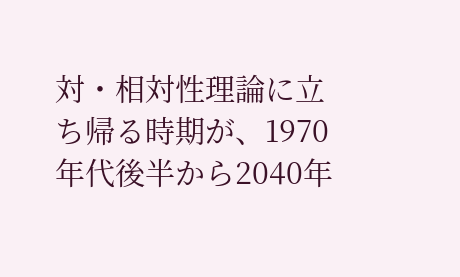対・相対性理論に立ち帰る時期が、1970年代後半から2040年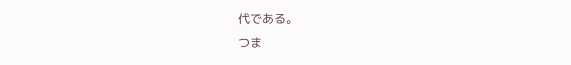代である。
つま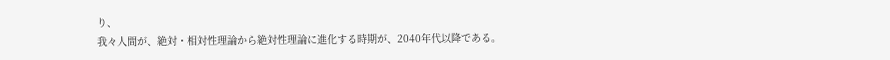り、
我々人間が、絶対・相対性理論から絶対性理論に進化する時期が、2040年代以降である。